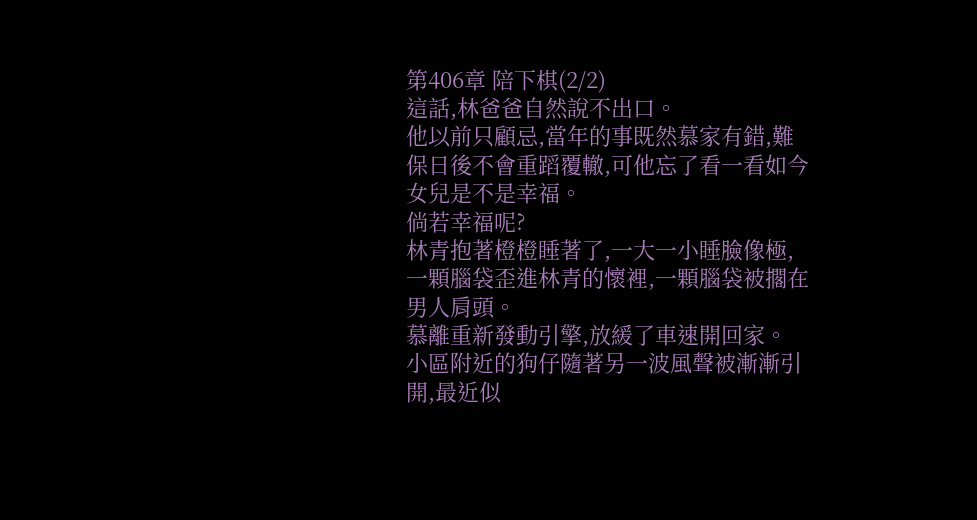第406章 陪下棋(2/2)
這話,林爸爸自然說不出口。
他以前只顧忌,當年的事既然慕家有錯,難保日後不會重蹈覆轍,可他忘了看一看如今女兒是不是幸福。
倘若幸福呢?
林青抱著橙橙睡著了,一大一小睡臉像極,一顆腦袋歪進林青的懷裡,一顆腦袋被擱在男人肩頭。
慕離重新發動引擎,放緩了車速開回家。
小區附近的狗仔隨著另一波風聲被漸漸引開,最近似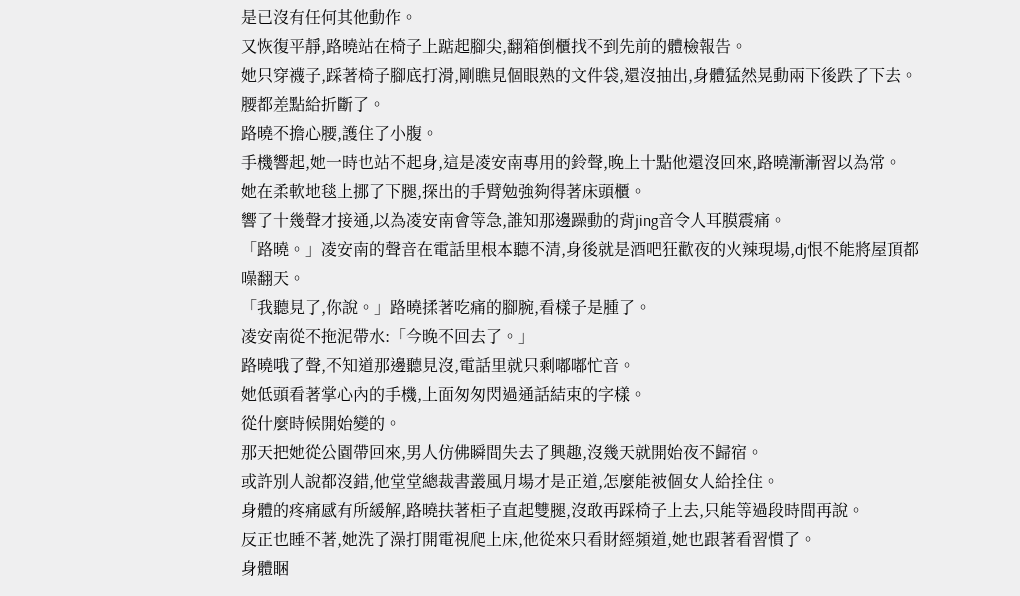是已沒有任何其他動作。
又恢復平靜,路曉站在椅子上踮起腳尖,翻箱倒櫃找不到先前的體檢報告。
她只穿襪子,踩著椅子腳底打滑,剛瞧見個眼熟的文件袋,還沒抽出,身體猛然晃動兩下後跌了下去。
腰都差點給折斷了。
路曉不擔心腰,護住了小腹。
手機響起,她一時也站不起身,這是凌安南專用的鈴聲,晚上十點他還沒回來,路曉漸漸習以為常。
她在柔軟地毯上挪了下腿,探出的手臂勉強夠得著床頭櫃。
響了十幾聲才接通,以為凌安南會等急,誰知那邊躁動的背jing音令人耳膜震痛。
「路曉。」凌安南的聲音在電話里根本聽不清,身後就是酒吧狂歡夜的火辣現場,dj恨不能將屋頂都噪翻天。
「我聽見了,你說。」路曉揉著吃痛的腳腕,看樣子是腫了。
凌安南從不拖泥帶水:「今晚不回去了。」
路曉哦了聲,不知道那邊聽見沒,電話里就只剩嘟嘟忙音。
她低頭看著掌心內的手機,上面匆匆閃過通話結束的字樣。
從什麼時候開始變的。
那天把她從公園帶回來,男人仿佛瞬間失去了興趣,沒幾天就開始夜不歸宿。
或許別人說都沒錯,他堂堂總裁書叢風月場才是正道,怎麼能被個女人給拴住。
身體的疼痛感有所緩解,路曉扶著柜子直起雙腿,沒敢再踩椅子上去,只能等過段時間再說。
反正也睡不著,她洗了澡打開電視爬上床,他從來只看財經頻道,她也跟著看習慣了。
身體睏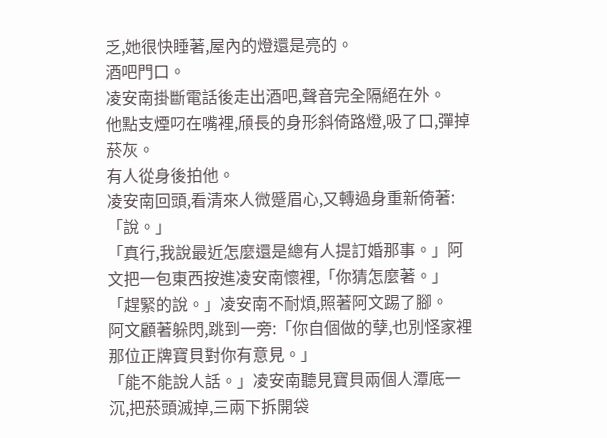乏,她很快睡著,屋內的燈還是亮的。
酒吧門口。
凌安南掛斷電話後走出酒吧,聲音完全隔絕在外。
他點支煙叼在嘴裡,頎長的身形斜倚路燈,吸了口,彈掉菸灰。
有人從身後拍他。
凌安南回頭,看清來人微蹙眉心,又轉過身重新倚著:「說。」
「真行,我說最近怎麼還是總有人提訂婚那事。」阿文把一包東西按進凌安南懷裡,「你猜怎麼著。」
「趕緊的說。」凌安南不耐煩,照著阿文踢了腳。
阿文顧著躲閃,跳到一旁:「你自個做的孽,也別怪家裡那位正牌寶貝對你有意見。」
「能不能說人話。」凌安南聽見寶貝兩個人潭底一沉,把菸頭滅掉,三兩下拆開袋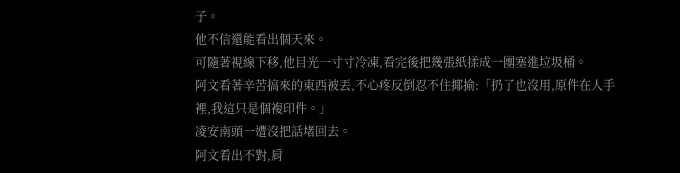子。
他不信還能看出個天來。
可隨著視線下移,他目光一寸寸冷凍,看完後把幾張紙揉成一團塞進垃圾桶。
阿文看著辛苦搞來的東西被丟,不心疼反倒忍不住揶揄:「扔了也沒用,原件在人手裡,我這只是個複印件。」
凌安南頭一遭沒把話堵回去。
阿文看出不對,肩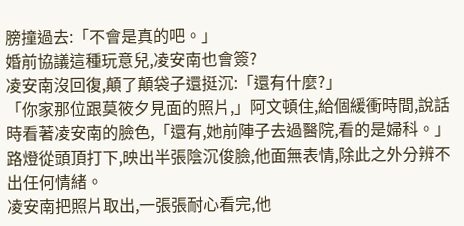膀撞過去:「不會是真的吧。」
婚前協議這種玩意兒,凌安南也會簽?
凌安南沒回復,顛了顛袋子還挺沉:「還有什麼?」
「你家那位跟莫筱夕見面的照片,」阿文頓住,給個緩衝時間,說話時看著凌安南的臉色,「還有,她前陣子去過醫院,看的是婦科。」
路燈從頭頂打下,映出半張陰沉俊臉,他面無表情,除此之外分辨不出任何情緒。
凌安南把照片取出,一張張耐心看完,他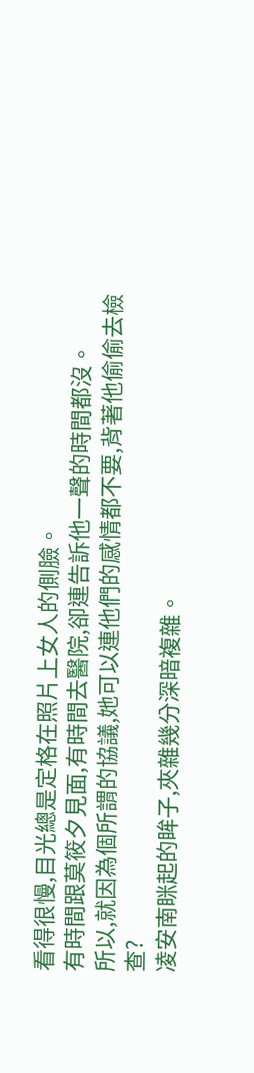看得很慢,目光總是定格在照片上女人的側臉。
有時間跟莫筱夕見面,有時間去醫院,卻連告訴他一聲的時間都沒。
所以,就因為個所謂的協議,她可以連他們的感情都不要,背著他偷偷去檢查?
凌安南眯起的眸子,夾雜幾分深暗複雜。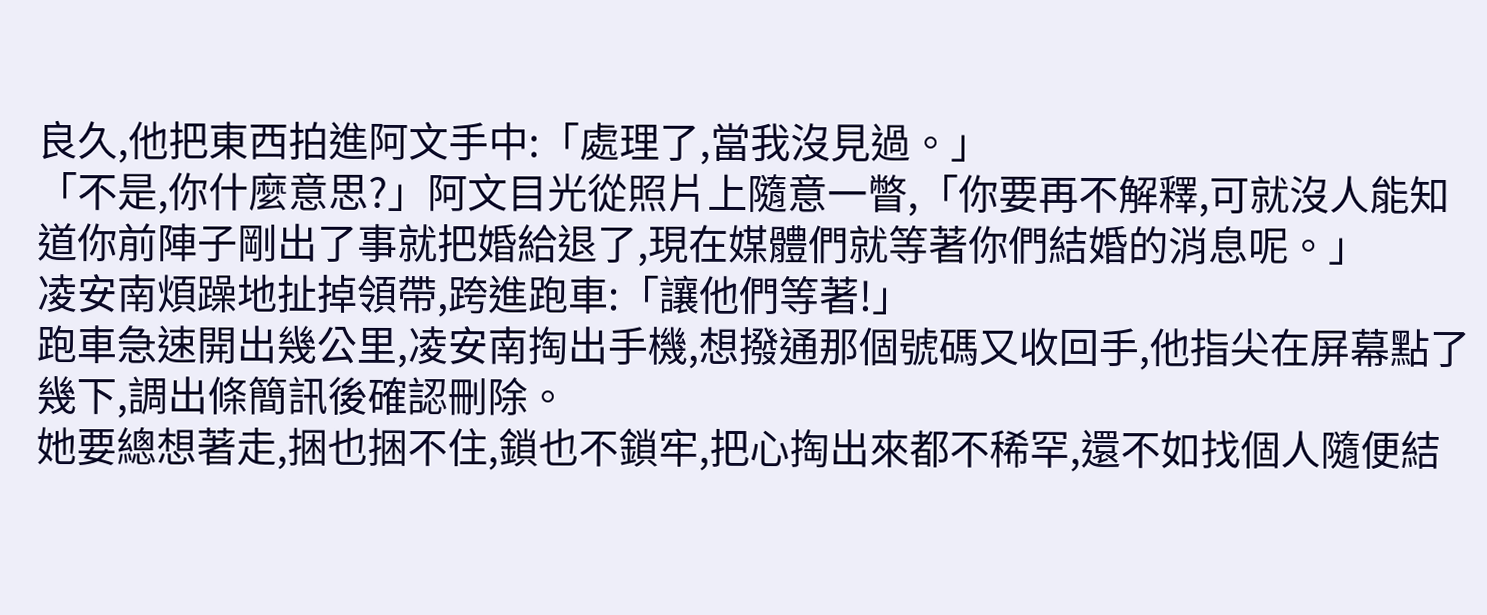良久,他把東西拍進阿文手中:「處理了,當我沒見過。」
「不是,你什麼意思?」阿文目光從照片上隨意一瞥,「你要再不解釋,可就沒人能知道你前陣子剛出了事就把婚給退了,現在媒體們就等著你們結婚的消息呢。」
凌安南煩躁地扯掉領帶,跨進跑車:「讓他們等著!」
跑車急速開出幾公里,凌安南掏出手機,想撥通那個號碼又收回手,他指尖在屏幕點了幾下,調出條簡訊後確認刪除。
她要總想著走,捆也捆不住,鎖也不鎖牢,把心掏出來都不稀罕,還不如找個人隨便結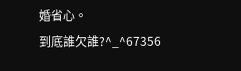婚省心。
到底誰欠誰?^_^67356